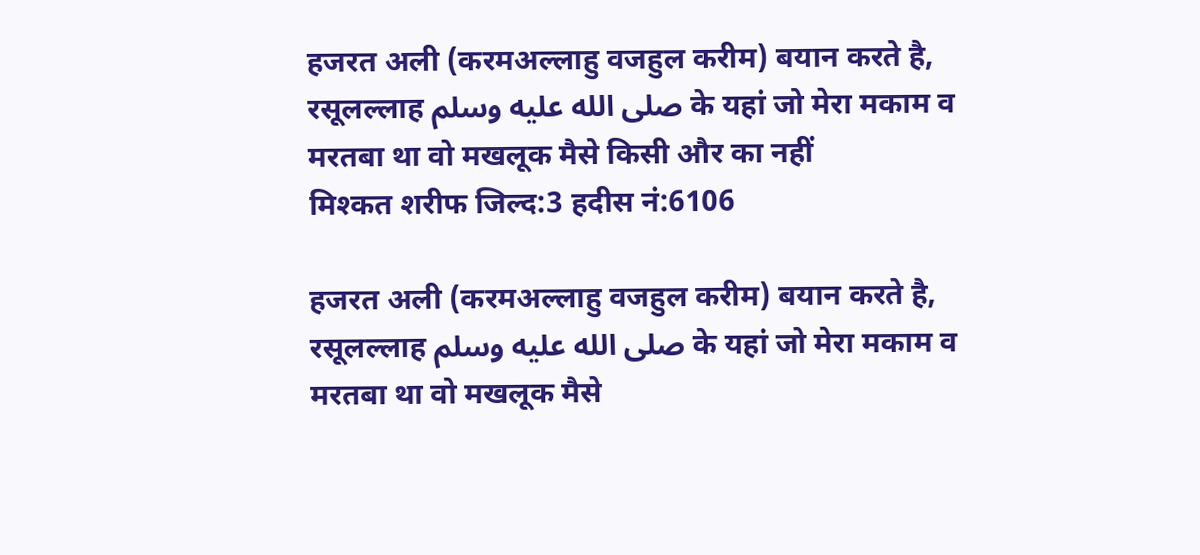हजरत अली (करमअल्लाहु वजहुल करीम) बयान करते है, रसूलल्लाह صلى الله عليه وسلم के यहां जो मेरा मकाम व मरतबा था वो मखलूक मैसे किसी और का नहीं
मिश्कत शरीफ जिल्द:3 हदीस नं:6106

हजरत अली (करमअल्लाहु वजहुल करीम) बयान करते है, रसूलल्लाह صلى الله عليه وسلم के यहां जो मेरा मकाम व मरतबा था वो मखलूक मैसे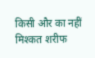किसी और का नहीं
मिश्कत शरीफ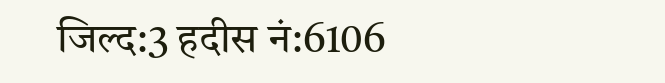जिल्द:3 हदीस नं:6106